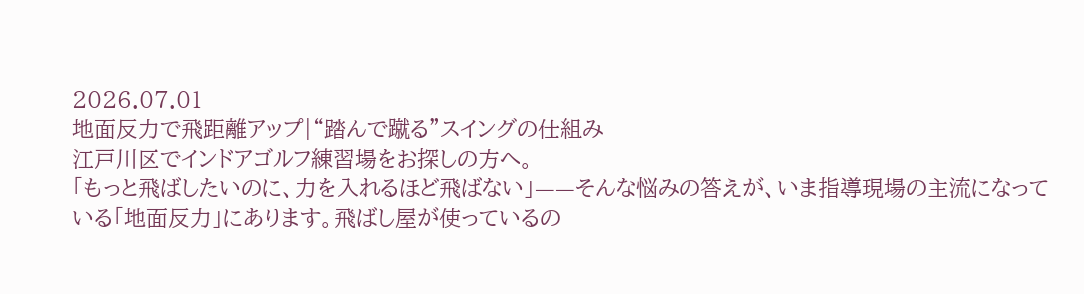2026.07.01
地面反力で飛距離アップ|“踏んで蹴る”スイングの仕組み
江戸川区でインドアゴルフ練習場をお探しの方へ。
「もっと飛ばしたいのに、力を入れるほど飛ばない」——そんな悩みの答えが、いま指導現場の主流になっている「地面反力」にあります。飛ばし屋が使っているの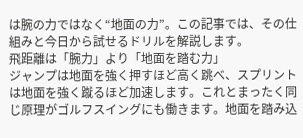は腕の力ではなく“地面の力”。この記事では、その仕組みと今日から試せるドリルを解説します。
飛距離は「腕力」より「地面を踏む力」
ジャンプは地面を強く押すほど高く跳べ、スプリントは地面を強く蹴るほど加速します。これとまったく同じ原理がゴルフスイングにも働きます。地面を踏み込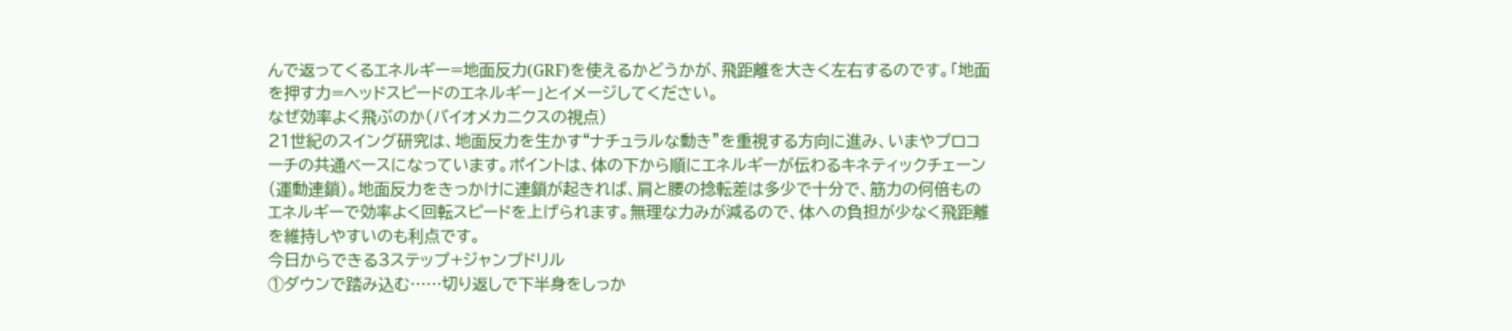んで返ってくるエネルギー=地面反力(GRF)を使えるかどうかが、飛距離を大きく左右するのです。「地面を押す力=ヘッドスピードのエネルギー」とイメージしてください。
なぜ効率よく飛ぶのか(バイオメカニクスの視点)
21世紀のスイング研究は、地面反力を生かす“ナチュラルな動き”を重視する方向に進み、いまやプロコーチの共通ベースになっています。ポイントは、体の下から順にエネルギーが伝わるキネティックチェーン(運動連鎖)。地面反力をきっかけに連鎖が起きれば、肩と腰の捻転差は多少で十分で、筋力の何倍ものエネルギーで効率よく回転スピードを上げられます。無理な力みが減るので、体への負担が少なく飛距離を維持しやすいのも利点です。
今日からできる3ステップ+ジャンプドリル
①ダウンで踏み込む……切り返しで下半身をしっか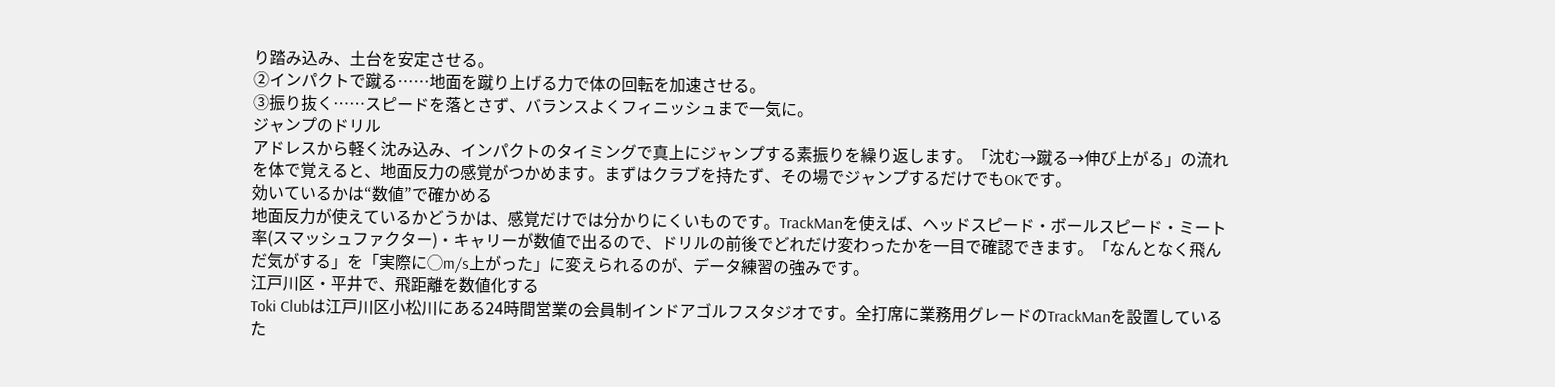り踏み込み、土台を安定させる。
②インパクトで蹴る……地面を蹴り上げる力で体の回転を加速させる。
③振り抜く……スピードを落とさず、バランスよくフィニッシュまで一気に。
ジャンプのドリル
アドレスから軽く沈み込み、インパクトのタイミングで真上にジャンプする素振りを繰り返します。「沈む→蹴る→伸び上がる」の流れを体で覚えると、地面反力の感覚がつかめます。まずはクラブを持たず、その場でジャンプするだけでもOKです。
効いているかは“数値”で確かめる
地面反力が使えているかどうかは、感覚だけでは分かりにくいものです。TrackManを使えば、ヘッドスピード・ボールスピード・ミート率(スマッシュファクター)・キャリーが数値で出るので、ドリルの前後でどれだけ変わったかを一目で確認できます。「なんとなく飛んだ気がする」を「実際に◯m/s上がった」に変えられるのが、データ練習の強みです。
江戸川区・平井で、飛距離を数値化する
Toki Clubは江戸川区小松川にある24時間営業の会員制インドアゴルフスタジオです。全打席に業務用グレードのTrackManを設置しているた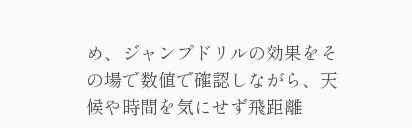め、ジャンプドリルの効果をその場で数値で確認しながら、天候や時間を気にせず飛距離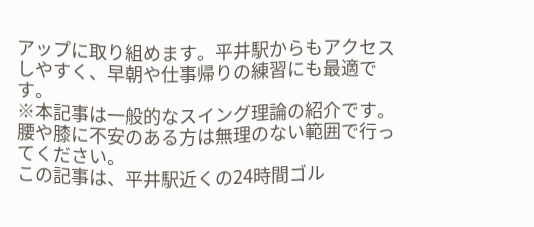アップに取り組めます。平井駅からもアクセスしやすく、早朝や仕事帰りの練習にも最適です。
※本記事は一般的なスイング理論の紹介です。腰や膝に不安のある方は無理のない範囲で行ってください。
この記事は、平井駅近くの24時間ゴル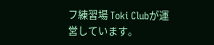フ練習場 Toki Clubが運営しています。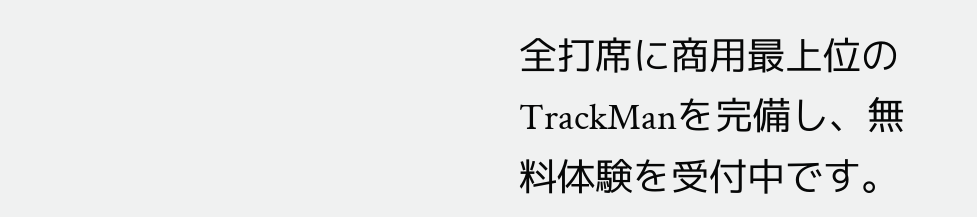全打席に商用最上位のTrackManを完備し、無料体験を受付中です。